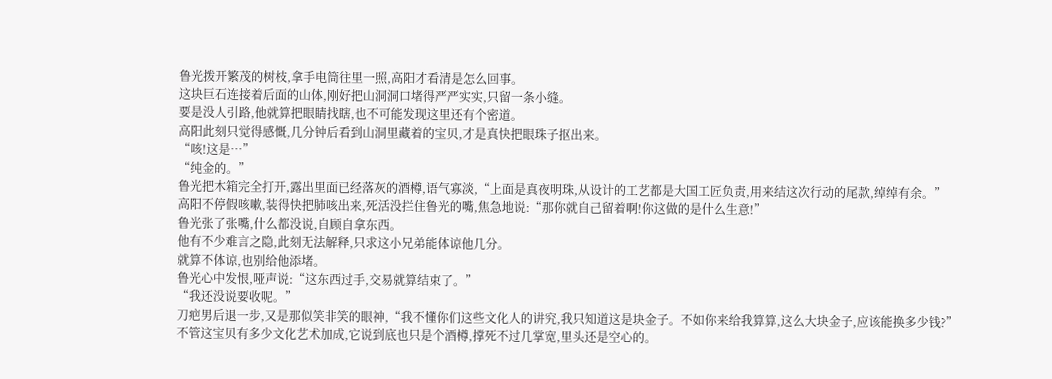鲁光拨开繁茂的树枝,拿手电筒往里一照,高阳才看清是怎么回事。
这块巨石连接着后面的山体,刚好把山洞洞口堵得严严实实,只留一条小缝。
要是没人引路,他就算把眼睛找瞎,也不可能发现这里还有个密道。
高阳此刻只觉得感慨,几分钟后看到山洞里藏着的宝贝,才是真快把眼珠子抠出来。
“咳!这是…”
“纯金的。”
鲁光把木箱完全打开,露出里面已经落灰的酒樽,语气寡淡,“上面是真夜明珠,从设计的工艺都是大国工匠负责,用来结这次行动的尾款,绰绰有余。”
高阳不停假咳嗽,装得快把肺咳出来,死活没拦住鲁光的嘴,焦急地说:“那你就自己留着啊!你这做的是什么生意!”
鲁光张了张嘴,什么都没说,自顾自拿东西。
他有不少难言之隐,此刻无法解释,只求这小兄弟能体谅他几分。
就算不体谅,也别给他添堵。
鲁光心中发恨,哑声说:“这东西过手,交易就算结束了。”
“我还没说要收呢。”
刀疤男后退一步,又是那似笑非笑的眼神,“我不懂你们这些文化人的讲究,我只知道这是块金子。不如你来给我算算,这么大块金子,应该能换多少钱?”
不管这宝贝有多少文化艺术加成,它说到底也只是个酒樽,撑死不过几掌宽,里头还是空心的。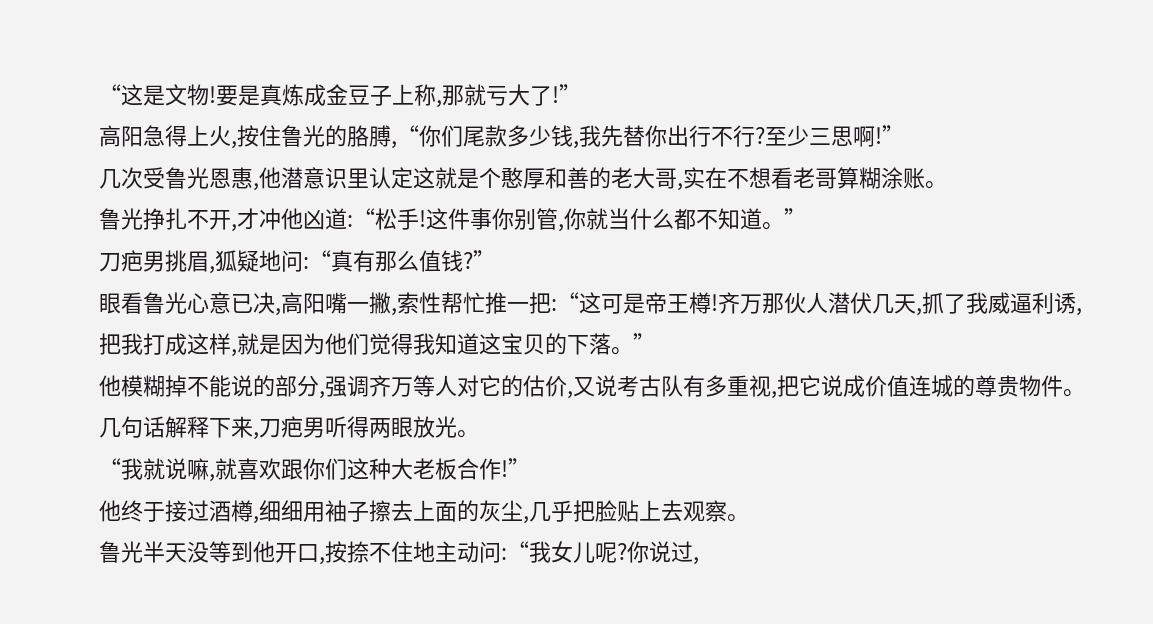“这是文物!要是真炼成金豆子上称,那就亏大了!”
高阳急得上火,按住鲁光的胳膊,“你们尾款多少钱,我先替你出行不行?至少三思啊!”
几次受鲁光恩惠,他潜意识里认定这就是个憨厚和善的老大哥,实在不想看老哥算糊涂账。
鲁光挣扎不开,才冲他凶道:“松手!这件事你别管,你就当什么都不知道。”
刀疤男挑眉,狐疑地问:“真有那么值钱?”
眼看鲁光心意已决,高阳嘴一撇,索性帮忙推一把:“这可是帝王樽!齐万那伙人潜伏几天,抓了我威逼利诱,把我打成这样,就是因为他们觉得我知道这宝贝的下落。”
他模糊掉不能说的部分,强调齐万等人对它的估价,又说考古队有多重视,把它说成价值连城的尊贵物件。
几句话解释下来,刀疤男听得两眼放光。
“我就说嘛,就喜欢跟你们这种大老板合作!”
他终于接过酒樽,细细用袖子擦去上面的灰尘,几乎把脸贴上去观察。
鲁光半天没等到他开口,按捺不住地主动问:“我女儿呢?你说过,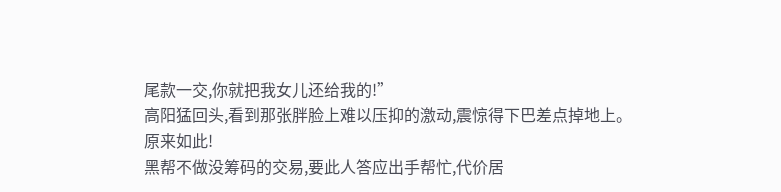尾款一交,你就把我女儿还给我的!”
高阳猛回头,看到那张胖脸上难以压抑的激动,震惊得下巴差点掉地上。
原来如此!
黑帮不做没筹码的交易,要此人答应出手帮忙,代价居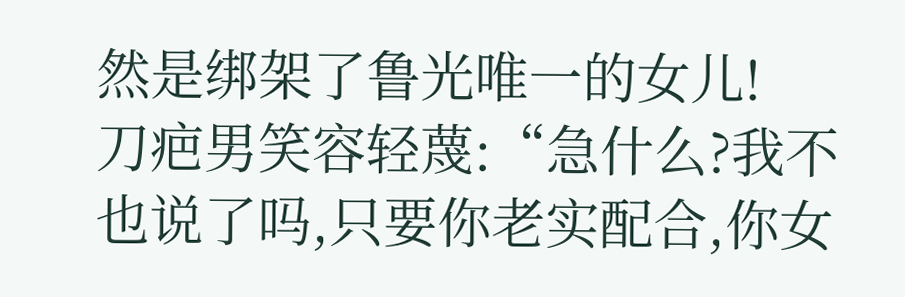然是绑架了鲁光唯一的女儿!
刀疤男笑容轻蔑:“急什么?我不也说了吗,只要你老实配合,你女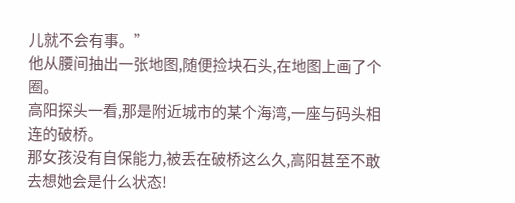儿就不会有事。”
他从腰间抽出一张地图,随便捡块石头,在地图上画了个圈。
高阳探头一看,那是附近城市的某个海湾,一座与码头相连的破桥。
那女孩没有自保能力,被丢在破桥这么久,高阳甚至不敢去想她会是什么状态!